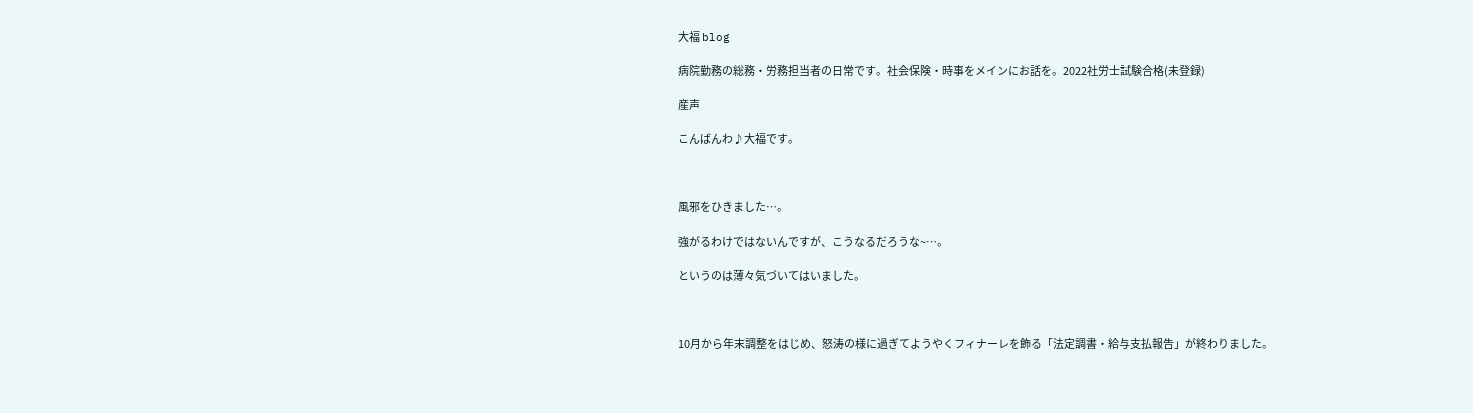大福 blog

病院勤務の総務・労務担当者の日常です。社会保険・時事をメインにお話を。2022社労士試験合格(未登録)

産声

こんばんわ♪大福です。



風邪をひきました…。

強がるわけではないんですが、こうなるだろうな~…。

というのは薄々気づいてはいました。



10月から年末調整をはじめ、怒涛の様に過ぎてようやくフィナーレを飾る「法定調書・給与支払報告」が終わりました。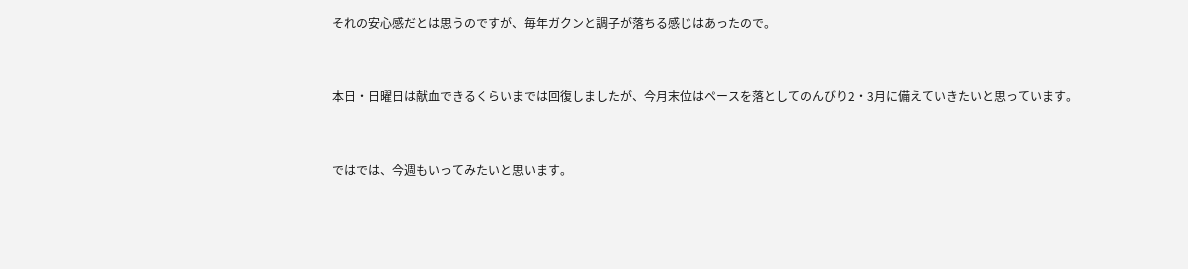それの安心感だとは思うのですが、毎年ガクンと調子が落ちる感じはあったので。



本日・日曜日は献血できるくらいまでは回復しましたが、今月末位はペースを落としてのんびり2・3月に備えていきたいと思っています。



ではでは、今週もいってみたいと思います。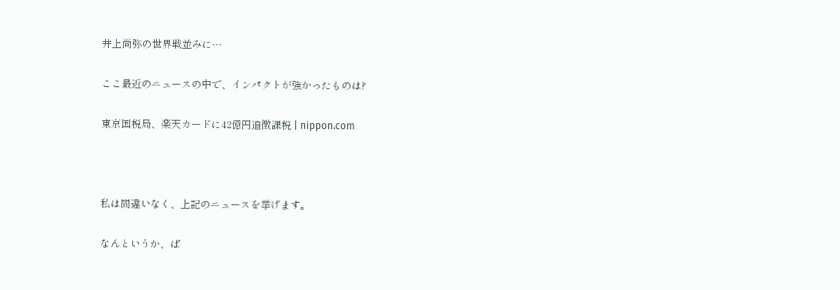井上尚弥の世界戦並みに…

ここ最近のニュースの中で、インパクトが強かったものは?

東京国税局、楽天カードに42億円追徴課税 | nippon.com



私は間違いなく、上記のニュースを挙げます。

なんというか、ぱ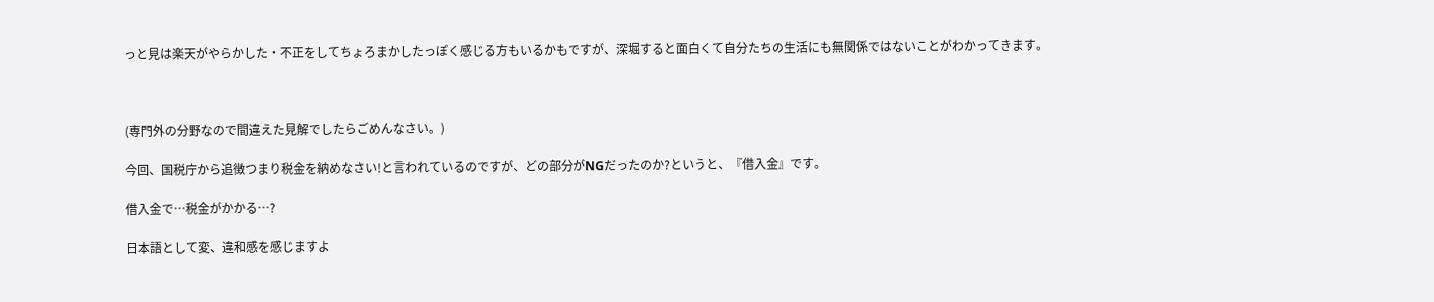っと見は楽天がやらかした・不正をしてちょろまかしたっぽく感じる方もいるかもですが、深堀すると面白くて自分たちの生活にも無関係ではないことがわかってきます。



(専門外の分野なので間違えた見解でしたらごめんなさい。)

今回、国税庁から追徴つまり税金を納めなさい!と言われているのですが、どの部分がNGだったのか?というと、『借入金』です。

借入金で…税金がかかる…?

日本語として変、違和感を感じますよ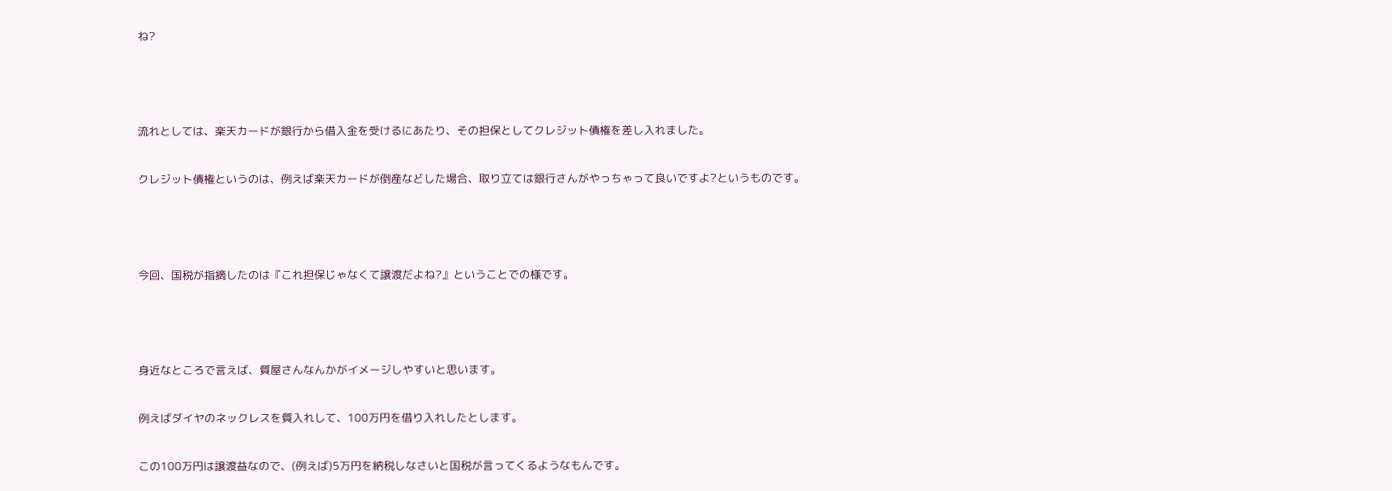ね?



流れとしては、楽天カードが銀行から借入金を受けるにあたり、その担保としてクレジット債権を差し入れました。

クレジット債権というのは、例えば楽天カードが倒産などした場合、取り立ては銀行さんがやっちゃって良いですよ?というものです。



今回、国税が指摘したのは『これ担保じゃなくて譲渡だよね?』ということでの様です。



身近なところで言えば、質屋さんなんかがイメージしやすいと思います。

例えばダイヤのネックレスを質入れして、100万円を借り入れしたとします。

この100万円は譲渡益なので、(例えば)5万円を納税しなさいと国税が言ってくるようなもんです。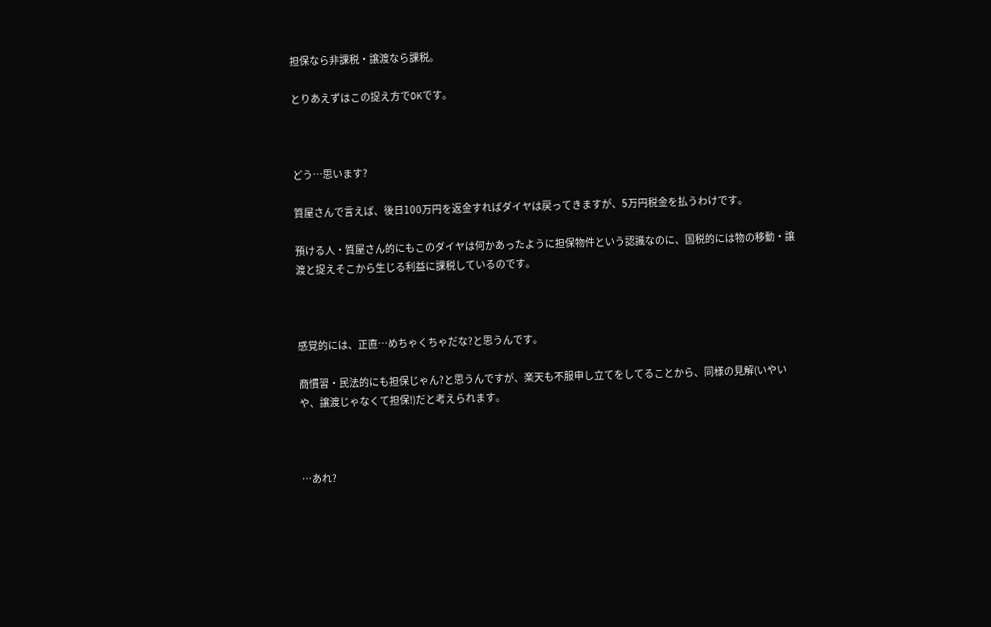担保なら非課税・譲渡なら課税。

とりあえずはこの捉え方でOKです。



どう…思います?

質屋さんで言えば、後日100万円を返金すればダイヤは戻ってきますが、5万円税金を払うわけです。

預ける人・質屋さん的にもこのダイヤは何かあったように担保物件という認識なのに、国税的には物の移動・譲渡と捉えそこから生じる利益に課税しているのです。



感覚的には、正直…めちゃくちゃだな?と思うんです。

商慣習・民法的にも担保じゃん?と思うんですが、楽天も不服申し立てをしてることから、同様の見解(いやいや、譲渡じゃなくて担保!)だと考えられます。



…あれ?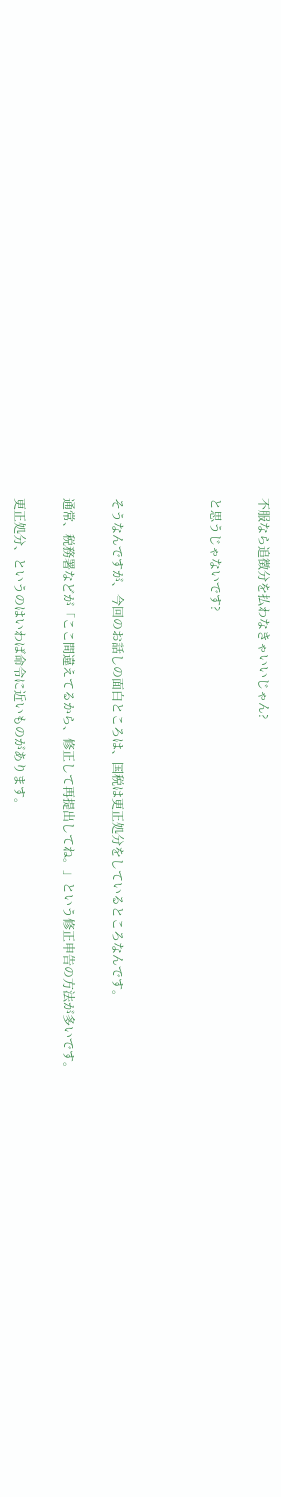不服なら追徴分を払わなきゃいいじゃん?

と思うじゃないです?



そうなんですが、今回のお話しの面白ところは、国税は更正処分をしているところなんです。

通常、税務署などが「ここ間違えてるから、修正して再提出してね。」という修正申告の方法が多いです。

更正処分、というのはいわば命令に近いものがあります。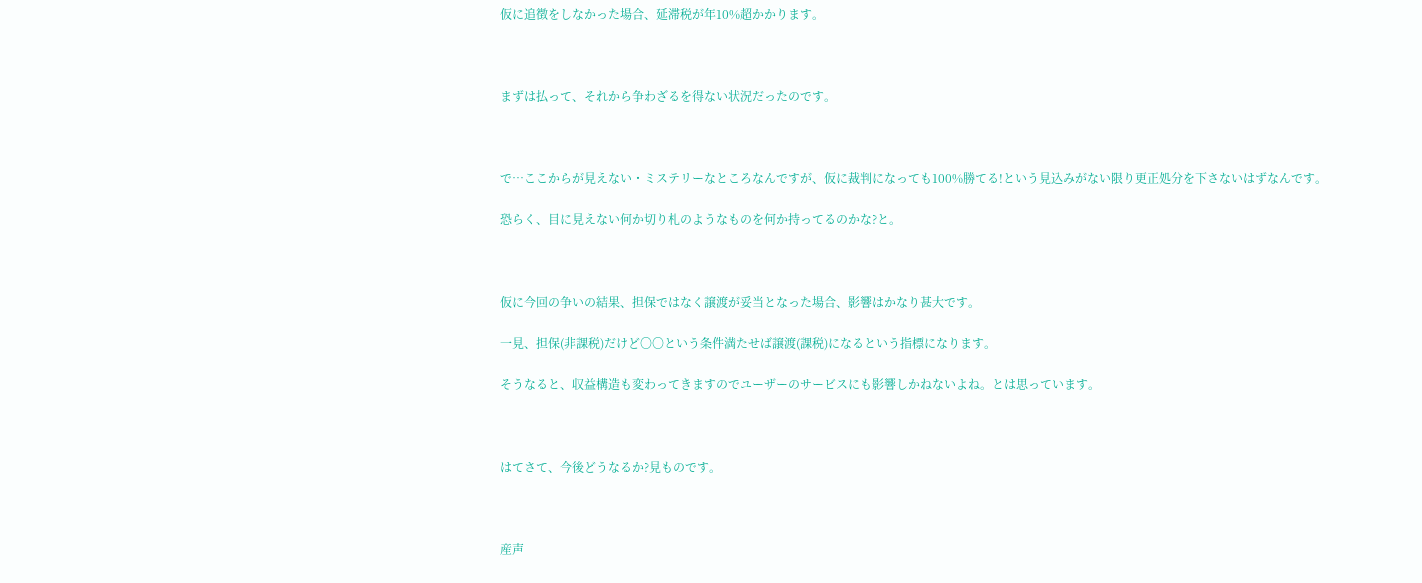仮に追徴をしなかった場合、延滞税が年10%超かかります。



まずは払って、それから争わざるを得ない状況だったのです。



で…ここからが見えない・ミステリーなところなんですが、仮に裁判になっても100%勝てる!という見込みがない限り更正処分を下さないはずなんです。

恐らく、目に見えない何か切り札のようなものを何か持ってるのかな?と。



仮に今回の争いの結果、担保ではなく譲渡が妥当となった場合、影響はかなり甚大です。

一見、担保(非課税)だけど〇〇という条件満たせば譲渡(課税)になるという指標になります。

そうなると、収益構造も変わってきますのでユーザーのサービスにも影響しかねないよね。とは思っています。



はてさて、今後どうなるか?見ものです。



産声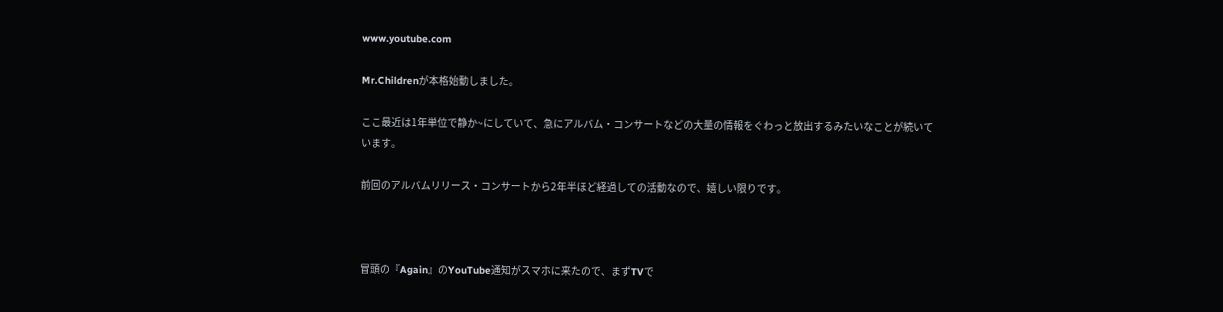www.youtube.com

Mr.Childrenが本格始動しました。

ここ最近は1年単位で静か~にしていて、急にアルバム・コンサートなどの大量の情報をぐわっと放出するみたいなことが続いています。

前回のアルバムリリース・コンサートから2年半ほど経過しての活動なので、嬉しい限りです。



冒頭の『Again』のYouTube通知がスマホに来たので、まずTVで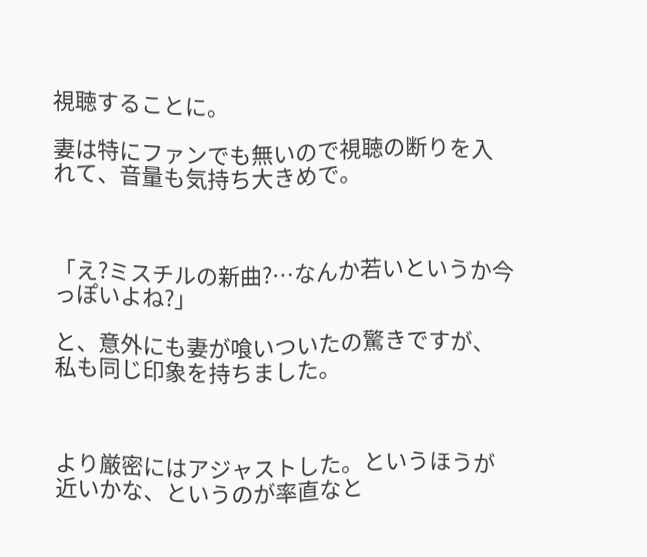視聴することに。

妻は特にファンでも無いので視聴の断りを入れて、音量も気持ち大きめで。



「え?ミスチルの新曲?…なんか若いというか今っぽいよね?」

と、意外にも妻が喰いついたの驚きですが、私も同じ印象を持ちました。



より厳密にはアジャストした。というほうが近いかな、というのが率直なと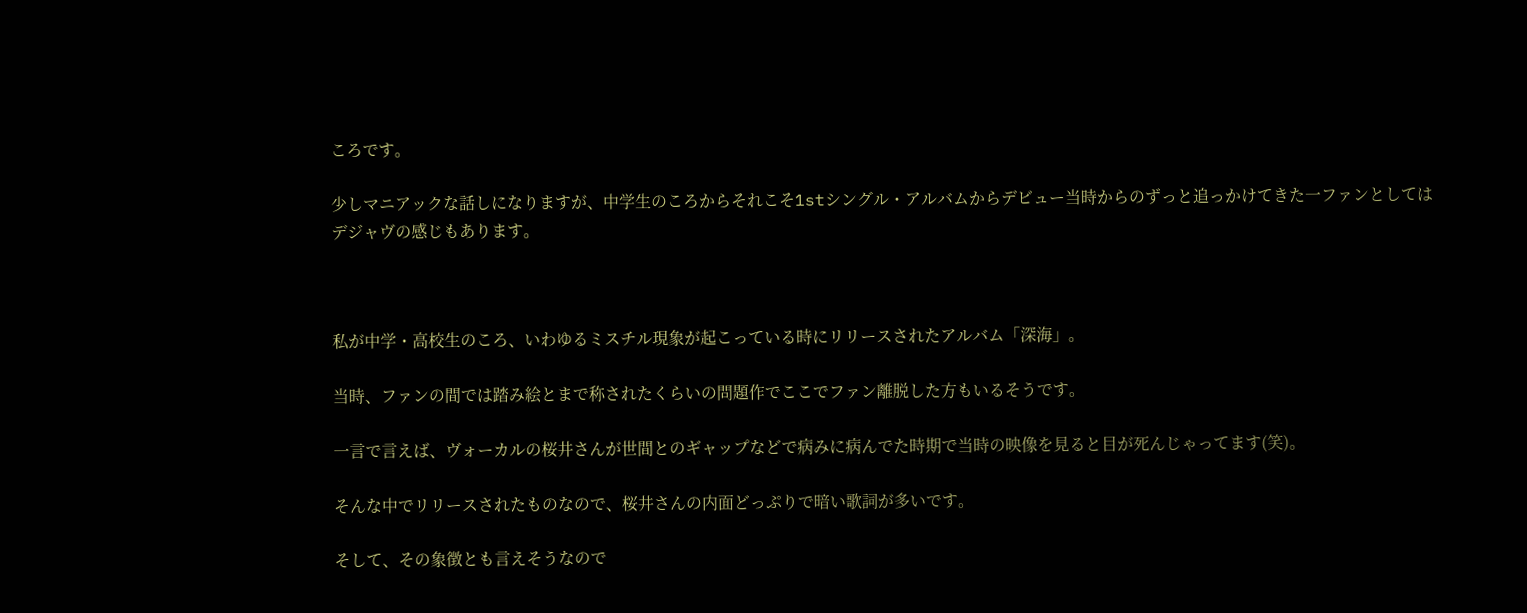ころです。

少しマニアックな話しになりますが、中学生のころからそれこそ1stシングル・アルバムからデビュー当時からのずっと追っかけてきた一ファンとしてはデジャヴの感じもあります。



私が中学・高校生のころ、いわゆるミスチル現象が起こっている時にリリースされたアルバム「深海」。

当時、ファンの間では踏み絵とまで称されたくらいの問題作でここでファン離脱した方もいるそうです。

一言で言えば、ヴォーカルの桜井さんが世間とのギャップなどで病みに病んでた時期で当時の映像を見ると目が死んじゃってます(笑)。

そんな中でリリースされたものなので、桜井さんの内面どっぷりで暗い歌詞が多いです。

そして、その象徴とも言えそうなので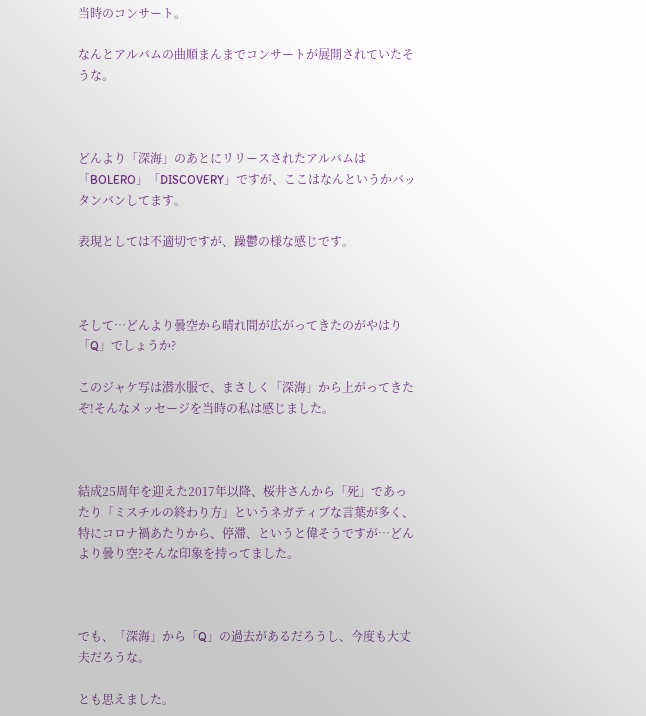当時のコンサート。

なんとアルバムの曲順まんまでコンサートが展開されていたそうな。



どんより「深海」のあとにリリースされたアルバムは「BOLERO」「DISCOVERY」ですが、ここはなんというかバッタンバンしてます。

表現としては不適切ですが、躁鬱の様な感じです。



そして…どんより曇空から晴れ間が広がってきたのがやはり「Q」でしょうか?

このジャケ写は潜水服で、まさしく「深海」から上がってきたぞ!そんなメッセージを当時の私は感じました。



結成25周年を迎えた2017年以降、桜井さんから「死」であったり「ミスチルの終わり方」というネガティブな言葉が多く、特にコロナ禍あたりから、停滞、というと偉そうですが…どんより曇り空?そんな印象を持ってました。



でも、「深海」から「Q」の過去があるだろうし、今度も大丈夫だろうな。

とも思えました。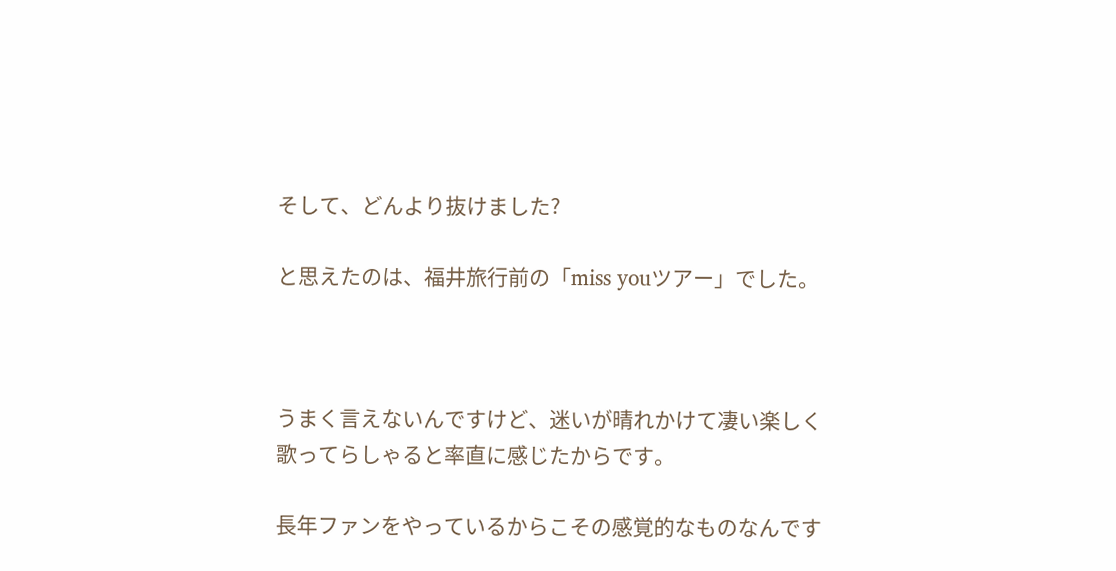そして、どんより抜けました?

と思えたのは、福井旅行前の「miss youツアー」でした。



うまく言えないんですけど、迷いが晴れかけて凄い楽しく歌ってらしゃると率直に感じたからです。

長年ファンをやっているからこその感覚的なものなんです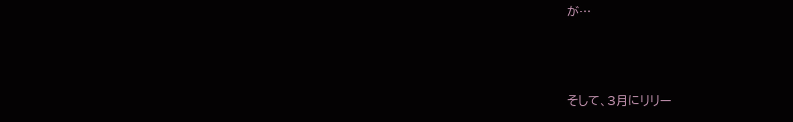が…



そして、3月にリリー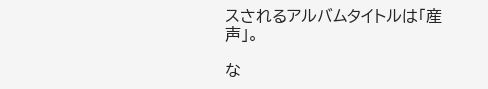スされるアルバムタイトルは「産声」。

な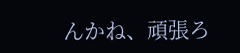んかね、頑張ろ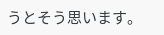うとそう思います。